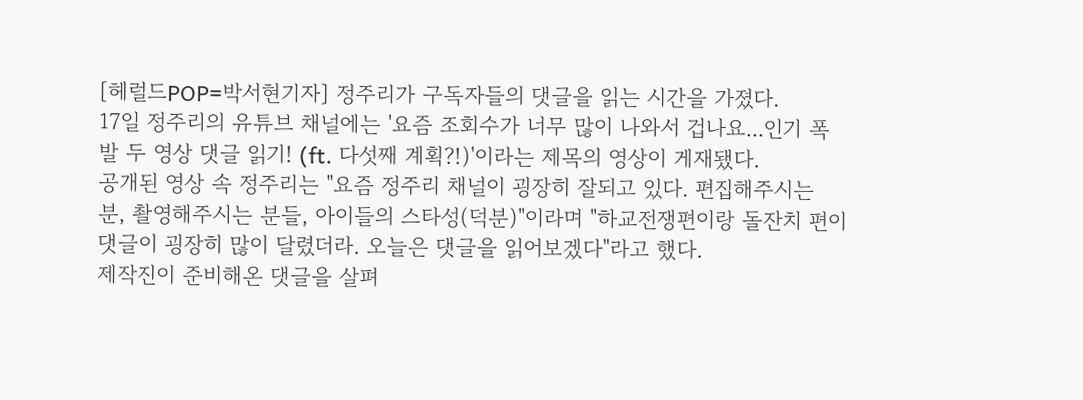[헤럴드POP=박서현기자] 정주리가 구독자들의 댓글을 읽는 시간을 가졌다.
17일 정주리의 유튜브 채널에는 '요즘 조회수가 너무 많이 나와서 겁나요...인기 폭발 두 영상 댓글 읽기! (ft. 다섯째 계획?!)'이라는 제목의 영상이 게재됐다.
공개된 영상 속 정주리는 "요즘 정주리 채널이 굉장히 잘되고 있다. 편집해주시는 분, 촬영해주시는 분들, 아이들의 스타성(덕분)"이라며 "하교전쟁편이랑 돌잔치 편이 댓글이 굉장히 많이 달렸더라. 오늘은 댓글을 읽어보겠다"라고 했다.
제작진이 준비해온 댓글을 살펴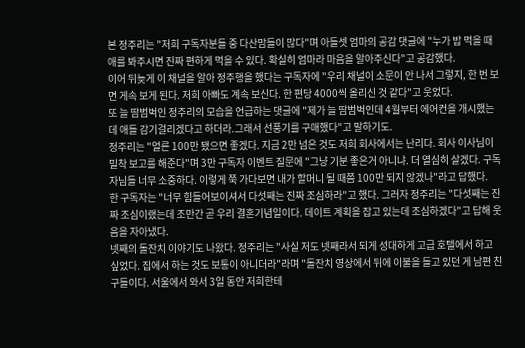본 정주리는 "저희 구독자분들 중 다산맘들이 많다"며 아들셋 엄마의 공감 댓글에 "누가 밥 먹을 때 애를 봐주시면 진짜 편하게 먹을 수 있다. 확실히 엄마라 마음을 알아주신다"고 공감했다.
이어 뒤늦게 이 채널을 알아 정주행을 했다는 구독자에 "우리 채널이 소문이 안 나서 그렇지, 한 번 보면 게속 보게 된다. 저희 아빠도 계속 보신다. 한 편당 4000씩 올리신 것 같다"고 웃었다.
또 늘 땀범벅인 정주리의 모습을 언급하는 댓글에 "제가 늘 땀범벅인데 4월부터 에어컨을 개시했는데 애들 감기걸리겠다고 하더라.그래서 선풍기를 구매했다"고 말하기도.
정주리는 "얼른 100만 됐으면 좋겠다. 지금 2만 넘은 것도 저희 회사에서는 난리다. 회사 이사님이 밀착 보고를 해준다"며 3만 구독자 이벤트 질문에 "그냥 기분 좋은거 아니냐. 더 열심히 살겠다. 구독자님들 너무 소중하다. 이렇게 쭉 가다보면 내가 할머니 될 때쯤 100만 되지 않겠나"라고 답했다.
한 구독자는 "너무 힘들어보이셔서 다섯째는 진짜 조심하라"고 했다. 그러자 정주리는 "다섯째는 진짜 조심이랬는데 조만간 곧 우리 결혼기념일이다. 데이트 계획을 잡고 있는데 조심하겠다"고 답해 웃음을 자아냈다.
넷째의 돌잔치 이야기도 나왔다. 정주리는 "사실 저도 넷째라서 되게 성대하게 고급 호텔에서 하고 싶었다. 집에서 하는 것도 보통이 아니더라"라며 "돌잔치 영상에서 뒤에 이불을 들고 있던 게 남편 친구들이다. 서울에서 와서 3일 동안 저희한테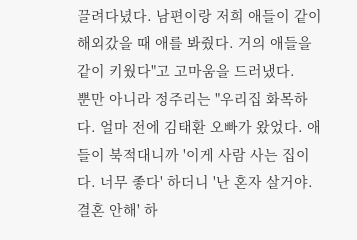끌려다녔다. 남편이랑 저희 애들이 같이 해외갔을 때 애를 봐줬다. 거의 애들을 같이 키웠다"고 고마움을 드러냈다.
뿐만 아니라 정주리는 "우리집 화목하다. 얼마 전에 김태환 오빠가 왔었다. 애들이 북적대니까 '이게 사람 사는 집이다. 너무 좋다' 하더니 '난 혼자 살거야. 결혼 안해' 하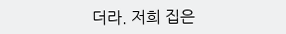더라. 저희 집은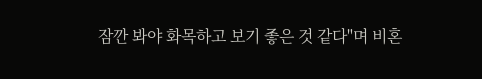잠깐 봐야 화목하고 보기 좋은 것 같다"며 비혼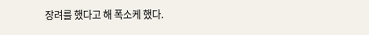장려를 했다고 해 폭소케 했다.